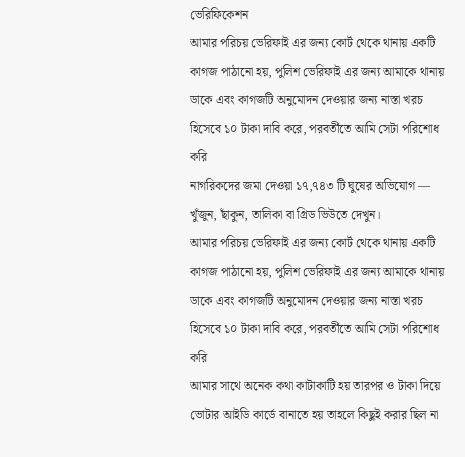ভেরিফিকেশন
আমার পরিচয় ভেরিফাই এর জন্য কোর্ট থেকে থানায় একটি কাগজ পাঠানো হয়, পুলিশ ভেরিফাই এর জন্য আমাকে থানায় ডাকে এবং কাগজটি অনুমোদন দেওয়ার জন্য নাস্তা খরচ হিসেবে ১০ টাকা দাবি করে, পরবর্তীতে আমি সেটা পরিশোধ করি
নাগরিকদের জমা দেওয়া ১৭,৭৪৩ টি ঘুষের অভিযোগ — খুঁজুন, ছাঁকুন, তালিকা বা গ্রিড ভিউতে দেখুন।
আমার পরিচয় ভেরিফাই এর জন্য কোর্ট থেকে থানায় একটি কাগজ পাঠানো হয়, পুলিশ ভেরিফাই এর জন্য আমাকে থানায় ডাকে এবং কাগজটি অনুমোদন দেওয়ার জন্য নাস্তা খরচ হিসেবে ১০ টাকা দাবি করে, পরবর্তীতে আমি সেটা পরিশোধ করি
আমার সাথে অনেক কথা কাটাকাটি হয় তারপর ও টাকা দিয়ে ভোটার আইডি কার্ডে বানাতে হয় তাহলে কিছুই করার ছিল না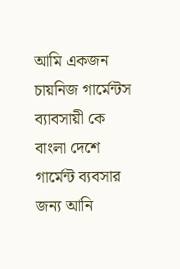আমি একজন চায়নিজ গার্মেন্টস ব্যাবসায়ী কে বাংলা দেশে গার্মেন্ট ব্যবসার জন্য আনি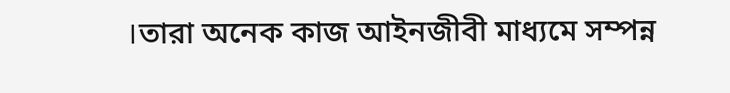।তারা অনেক কাজ আইনজীবী মাধ্যমে সম্পন্ন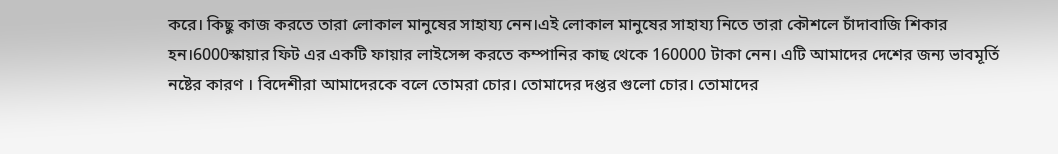করে। কিছু কাজ করতে তারা লোকাল মানুষের সাহায্য নেন।এই লোকাল মানুষের সাহায্য নিতে তারা কৌশলে চাঁদাবাজি শিকার হন।6000স্কায়ার ফিট এর একটি ফায়ার লাইসেন্স করতে কম্পানির কাছ থেকে 160000 টাকা নেন। এটি আমাদের দেশের জন্য ভাবমূর্তি নষ্টের কারণ । বিদেশীরা আমাদেরকে বলে তোমরা চোর। তোমাদের দপ্তর গুলো চোর। তোমাদের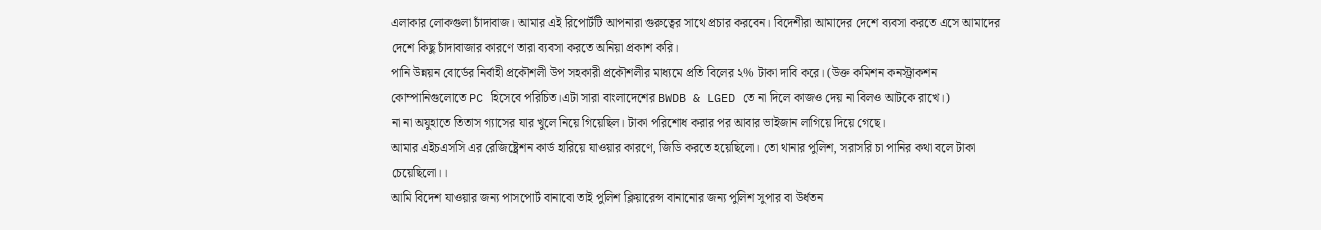এলাকার লোকগুলা চাঁদাবাজ। আমার এই রিপোর্টটি আপনারা গুরুত্বের সাথে প্রচার করবেন। বিদেশীরা আমাদের দেশে ব্যবসা করতে এসে আমাদের দেশে কিছু চাঁদাবাজার কারণে তারা ব্যবসা করতে অনিয়া প্রকাশ করি।
পানি উন্নয়ন বোর্ডের নির্বাহী প্রকৌশলী উপ সহকারী প্রকৌশলীর মাধ্যমে প্রতি বিলের ২% টাকা দাবি করে। (উক্ত কমিশন কনস্ট্রাকশন কোম্পানিগুলোতে PC হিসেবে পরিচিত।এটা সারা বাংলাদেশের BWDB & LGED তে না দিলে কাজও দেয় না বিলও আটকে রাখে।)
না না অযুহাতে তিতাস গ্যাসের যার খুলে নিয়ে গিয়েছিল। টাকা পরিশোধ করার পর আবার ভাইজান লাগিয়ে দিয়ে গেছে।
আমার এইচএসসি এর রেজিষ্ট্রেশন কার্ড হারিয়ে যাওয়ার কারণে, জিডি করতে হয়েছিলো। তো থানার পুলিশ, সরাসরি চা পানির কথা বলে টাকা চেয়েছিলো।।
আমি বিদেশ যাওয়ার জন্য পাসপোর্ট বানাবো তাই পুলিশ ক্লিয়ারেন্স বানানোর জন্য পুলিশ সুপার বা উর্ধতন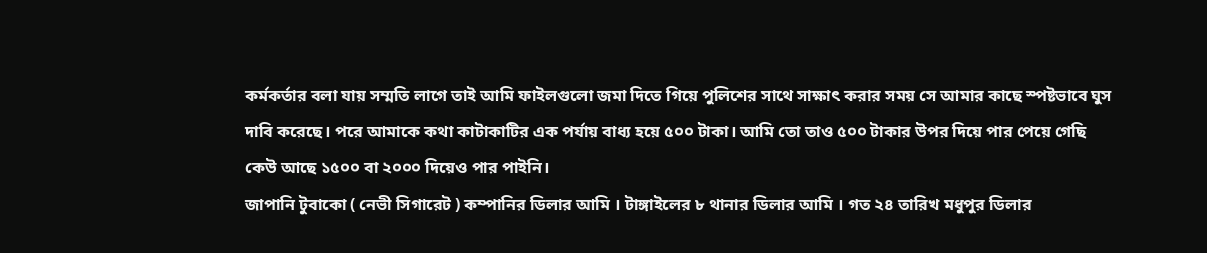কর্মকর্তার বলা যায় সম্মতি লাগে তাই আমি ফাইলগুলো জমা দিতে গিয়ে পুলিশের সাথে সাক্ষাৎ করার সময় সে আমার কাছে স্পষ্টভাবে ঘুস দাবি করেছে। পরে আমাকে কথা কাটাকাটির এক পর্যায় বাধ্য হয়ে ৫০০ টাকা। আমি তো তাও ৫০০ টাকার উপর দিয়ে পার পেয়ে গেছি কেউ আছে ১৫০০ বা ২০০০ দিয়েও পার পাইনি।
জাপানি টুবাকো ( নেভী সিগারেট ) কম্পানির ডিলার আমি । টাঙ্গাইলের ৮ থানার ডিলার আমি । গত ২৪ তারিখ মধুপুর ডিলার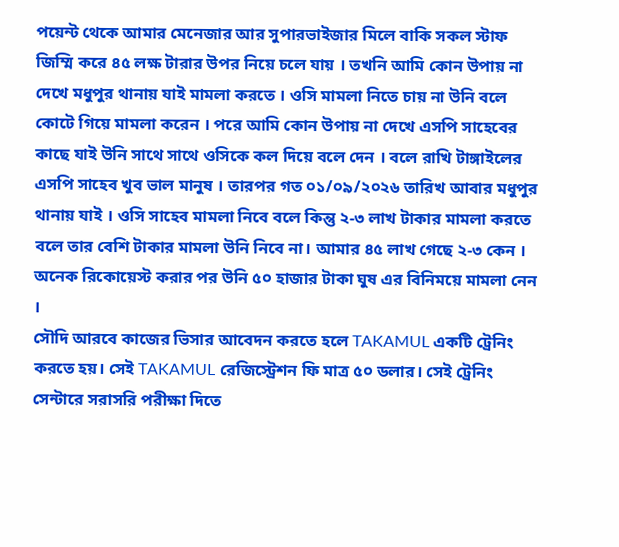পয়েন্ট থেকে আমার মেনেজার আর সুপারভাইজার মিলে বাকি সকল স্টাফ জিম্মি করে ৪৫ লক্ষ টারার উপর নিয়ে চলে যায় । তখনি আমি কোন উপায় না দেখে মধুপুর থানায় যাই মামলা করতে । ওসি মামলা নিতে চায় না উনি বলে কোটে গিয়ে মামলা করেন । পরে আমি কোন উপায় না দেখে এসপি সাহেবের কাছে যাই উনি সাথে সাথে ওসিকে কল দিয়ে বলে দেন । বলে রাখি টাঙ্গাইলের এসপি সাহেব খুব ভাল মানুষ । তারপর গত ০১/০৯/২০২৬ তারিখ আবার মধুপুর থানায় যাই । ওসি সাহেব মামলা নিবে বলে কিন্তু ২-৩ লাখ টাকার মামলা করতে বলে তার বেশি টাকার মামলা উনি নিবে না। আমার ৪৫ লাখ গেছে ২-৩ কেন । অনেক রিকোয়েস্ট করার পর উনি ৫০ হাজার টাকা ঘুষ এর বিনিময়ে মামলা নেন ।
সৌদি আরবে কাজের ভিসার আবেদন করতে হলে TAKAMUL একটি ট্রেনিং করতে হয়। সেই TAKAMUL রেজিস্ট্রেশন ফি মাত্র ৫০ ডলার। সেই ট্রেনিং সেন্টারে সরাসরি পরীক্ষা দিতে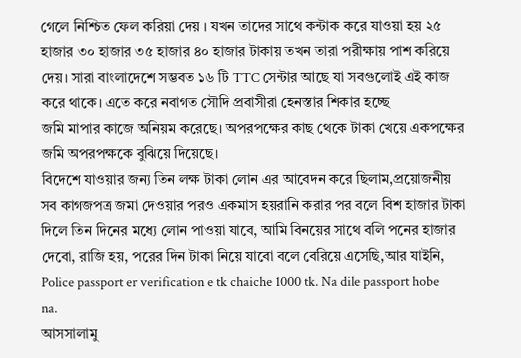গেলে নিশ্চিত ফেল করিয়া দেয় । যখন তাদের সাথে কন্টাক করে যাওয়া হয় ২৫ হাজার ৩০ হাজার ৩৫ হাজার ৪০ হাজার টাকায় তখন তারা পরীক্ষায় পাশ করিয়ে দেয়। সারা বাংলাদেশে সম্ভবত ১৬ টি TTC সেন্টার আছে যা সবগুলোই এই কাজ করে থাকে। এতে করে নবাগত সৌদি প্রবাসীরা হেনস্তার শিকার হচ্ছে
জমি মাপার কাজে অনিয়ম করেছে। অপরপক্ষের কাছ থেকে টাকা খেয়ে একপক্ষের জমি অপরপক্ষকে বুঝিয়ে দিয়েছে।
বিদেশে যাওয়ার জন্য তিন লক্ষ টাকা লোন এর আবেদন করে ছিলাম,প্রয়োজনীয় সব কাগজপত্র জমা দেওয়ার পরও একমাস হয়রানি করার পর বলে বিশ হাজার টাকা দিলে তিন দিনের মধ্যে লোন পাওয়া যাবে, আমি বিনয়ের সাথে বলি পনের হাজার দেবো, রাজি হয়, পরের দিন টাকা নিয়ে যাবো বলে বেরিয়ে এসেছি,আর যাইনি,
Police passport er verification e tk chaiche 1000 tk. Na dile passport hobe na.
আসসালামু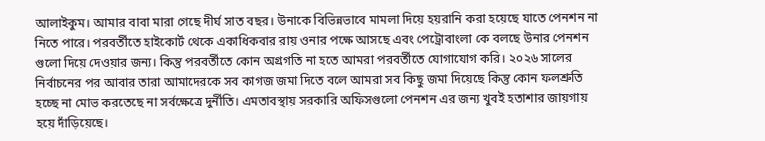আলাইকুম। আমার বাবা মারা গেছে দীর্ঘ সাত বছর। উনাকে বিভিন্নভাবে মামলা দিয়ে হয়রানি করা হয়েছে যাতে পেনশন না নিতে পারে। পরবর্তীতে হাইকোর্ট থেকে একাধিকবার রায় ওনার পক্ষে আসছে এবং পেট্রোবাংলা কে বলছে উনার পেনশন গুলো দিয়ে দেওয়ার জন্য। কিন্তু পরবর্তীতে কোন অগ্রগতি না হতে আমরা পরবর্তীতে যোগাযোগ করি। ২০২৬ সালের নির্বাচনের পর আবার তারা আমাদেরকে সব কাগজ জমা দিতে বলে আমরা সব কিছু জমা দিয়েছে কিন্তু কোন ফলশ্রুতি হচ্ছে না মোভ করতেছে না সর্বক্ষেত্রে দুর্নীতি। এমতাবস্থায় সরকারি অফিসগুলো পেনশন এর জন্য খুবই হতাশার জায়গায় হয়ে দাঁড়িয়েছে।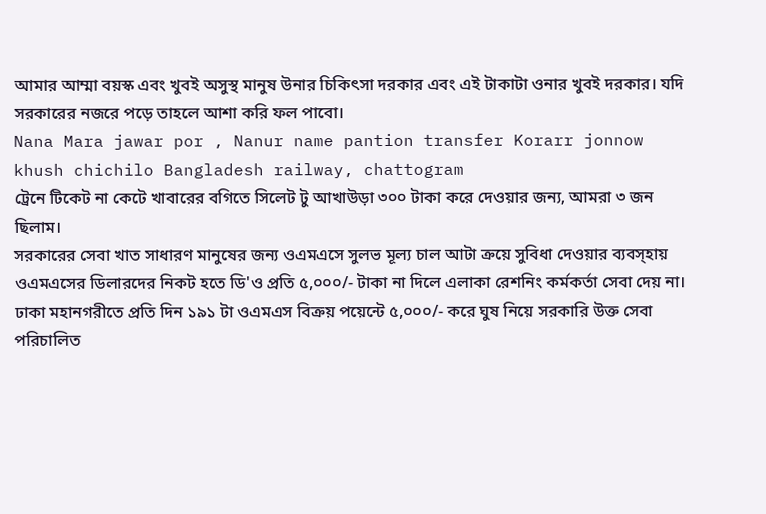আমার আম্মা বয়স্ক এবং খুবই অসুস্থ মানুষ উনার চিকিৎসা দরকার এবং এই টাকাটা ওনার খুবই দরকার। যদি সরকারের নজরে পড়ে তাহলে আশা করি ফল পাবো।
Nana Mara jawar por , Nanur name pantion transfer Korarr jonnow khush chichilo Bangladesh railway, chattogram
ট্রেনে টিকেট না কেটে খাবারের বগিতে সিলেট টু আখাউড়া ৩০০ টাকা করে দেওয়ার জন্য, আমরা ৩ জন ছিলাম।
সরকারের সেবা খাত সাধারণ মানুষের জন্য ওএমএসে সুলভ মূল্য চাল আটা ক্রয়ে সুবিধা দেওয়ার ব্যবস্হায় ওএমএসের ডিলারদের নিকট হতে ডি'ও প্রতি ৫,০০০/- টাকা না দিলে এলাকা রেশনিং কর্মকর্তা সেবা দেয় না। ঢাকা মহানগরীতে প্রতি দিন ১৯১ টা ওএমএস বিক্রয় পয়েন্টে ৫,০০০/- করে ঘুষ নিয়ে সরকারি উক্ত সেবা পরিচালিত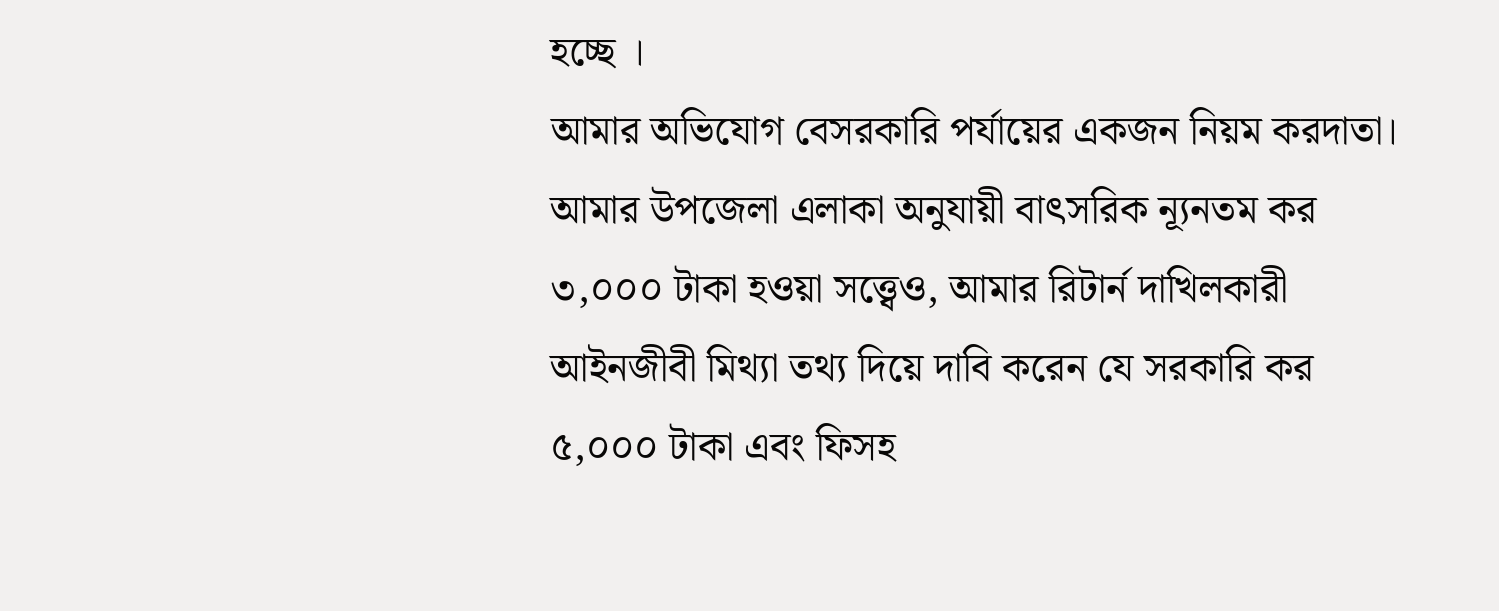হচ্ছে ।
আমার অভিযোগ বেসরকারি পর্যায়ের একজন নিয়ম করদাতা। আমার উপজেলা এলাকা অনুযায়ী বাৎসরিক ন্যূনতম কর ৩,০০০ টাকা হওয়া সত্ত্বেও, আমার রিটার্ন দাখিলকারী আইনজীবী মিথ্যা তথ্য দিয়ে দাবি করেন যে সরকারি কর ৫,০০০ টাকা এবং ফিসহ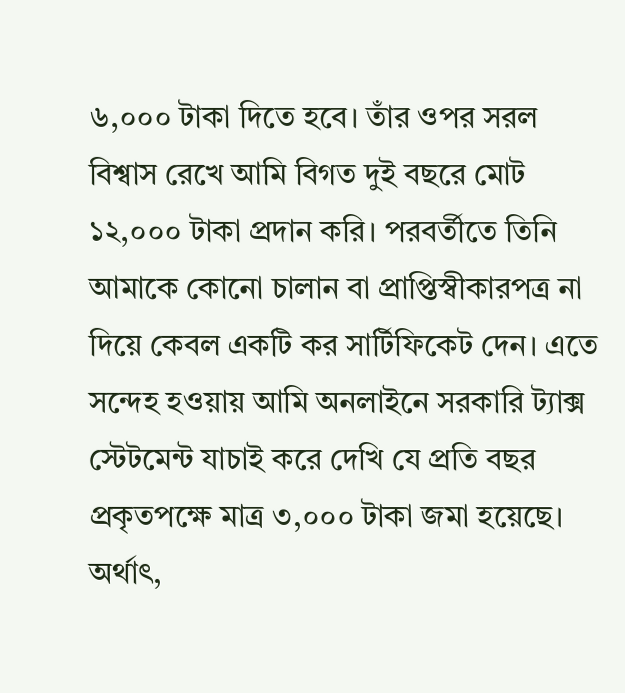৬,০০০ টাকা দিতে হবে। তাঁর ওপর সরল বিশ্বাস রেখে আমি বিগত দুই বছরে মোট ১২,০০০ টাকা প্রদান করি। পরবর্তীতে তিনি আমাকে কোনো চালান বা প্রাপ্তিস্বীকারপত্র না দিয়ে কেবল একটি কর সার্টিফিকেট দেন। এতে সন্দেহ হওয়ায় আমি অনলাইনে সরকারি ট্যাক্স স্টেটমেন্ট যাচাই করে দেখি যে প্রতি বছর প্রকৃতপক্ষে মাত্র ৩,০০০ টাকা জমা হয়েছে। অর্থাৎ,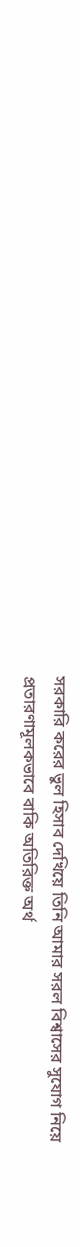সরকারি করের ভুল হিসাব দেখিয়ে তিনি আমার সরল বিশ্বাসের সুযোগ নিয়ে প্রতারণামূলকভাবে বাকি অতিরিক্ত অর্থ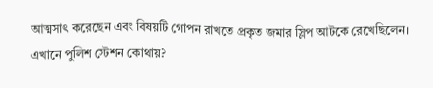আত্মসাৎ করেছেন এবং বিষয়টি গোপন রাখতে প্রকৃত জমার স্লিপ আটকে রেখেছিলেন।
এখানে পুলিশ স্টেশন কোথায়?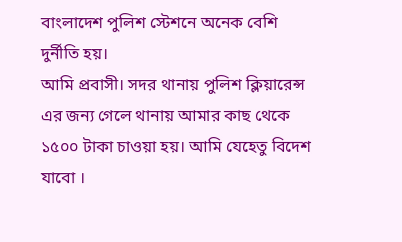বাংলাদেশ পুলিশ স্টেশনে অনেক বেশি দুর্নীতি হয়।
আমি প্রবাসী। সদর থানায় পুলিশ ক্লিয়ারেন্স এর জন্য গেলে থানায় আমার কাছ থেকে ১৫০০ টাকা চাওয়া হয়। আমি যেহেতু বিদেশ যাবো ।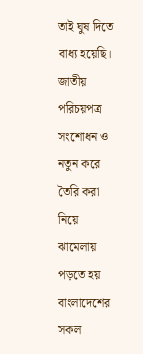তাই ঘুষ দিতে বাধ্য হয়েছি।
জাতীয় পরিচয়পত্র সংশোধন ও নতুন করে তৈরি করা নিয়ে ঝামেলায় পড়তে হয় বাংলাদেশের সকল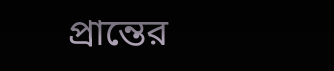প্রান্তের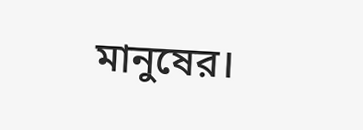মানুষের।